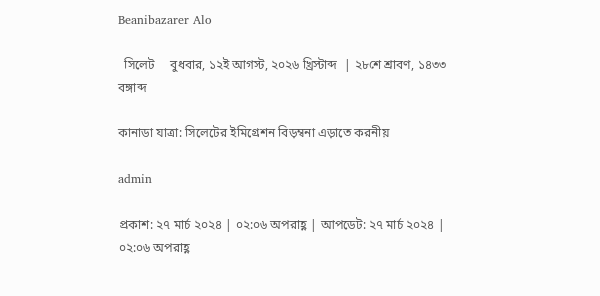Beanibazarer Alo

  সিলেট     বুধবার, ১২ই আগস্ট, ২০২৬ খ্রিস্টাব্দ  | ২৮শে শ্রাবণ, ১৪৩৩ বঙ্গাব্দ

কানাডা যাত্রা: সিলেটের ইমিগ্রেশন বিড়ম্বনা এড়াতে করনীয়

admin

প্রকাশ: ২৭ মার্চ ২০২৪ | ০২:০৬ অপরাহ্ণ | আপডেট: ২৭ মার্চ ২০২৪ | ০২:০৬ অপরাহ্ণ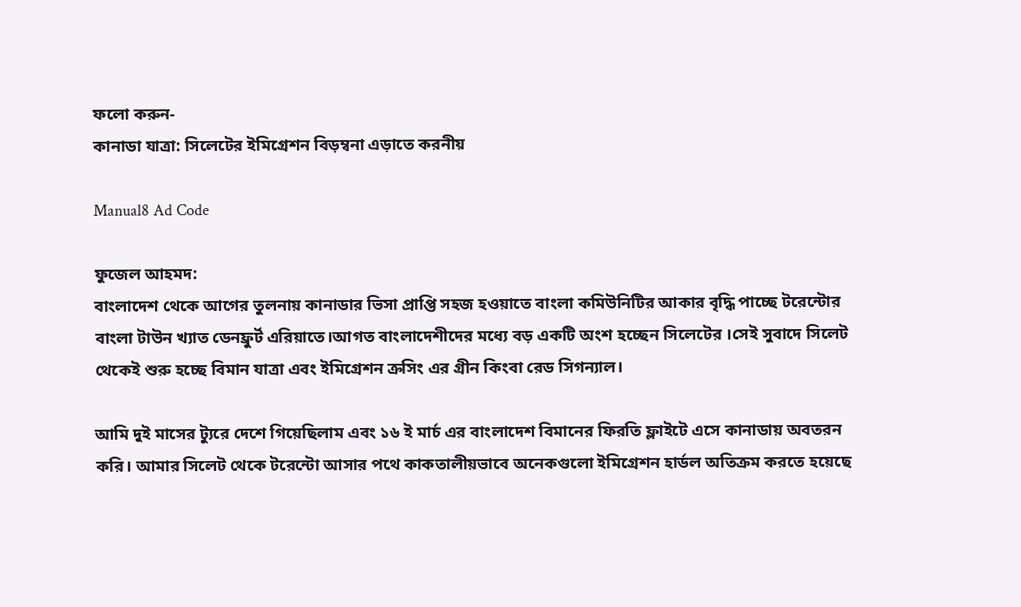ফলো করুন-
কানাডা যাত্রা: সিলেটের ইমিগ্রেশন বিড়ম্বনা এড়াতে করনীয়

Manual8 Ad Code

ফুজেল আহমদ:
বাংলাদেশ থেকে আগের তুলনায় কানাডার ভিসা প্রাপ্তি সহজ হওয়াতে বাংলা কমিউনিটির আকার বৃদ্ধি পাচ্ছে টরেন্টোর বাংলা টাউন খ্যাত ডেনফ্রুর্ট এরিয়াতে।আগত বাংলাদেশীদের মধ্যে বড় একটি অংশ হচ্ছেন সিলেটের ।সেই সুবাদে সিলেট থেকেই শুরু হচ্ছে বিমান যাত্রা এবং ইমিগ্রেশন ক্রসিং এর গ্রীন কিংবা রেড সিগন্যাল।

আমি দুই মাসের ট্যুরে দেশে গিয়েছিলাম এবং ১৬ ই মার্চ এর বাংলাদেশ বিমানের ফিরতি ফ্লাইটে এসে কানাডায় অবতরন করি। আমার সিলেট থেকে টরেন্টো আসার পথে কাকতালীয়ভাবে অনেকগুলো ইমিগ্রেশন হার্ডল অতিক্রম করতে হয়েছে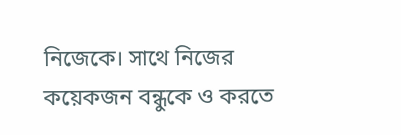নিজেকে। সাথে নিজের কয়েকজন বন্ধুকে ও করতে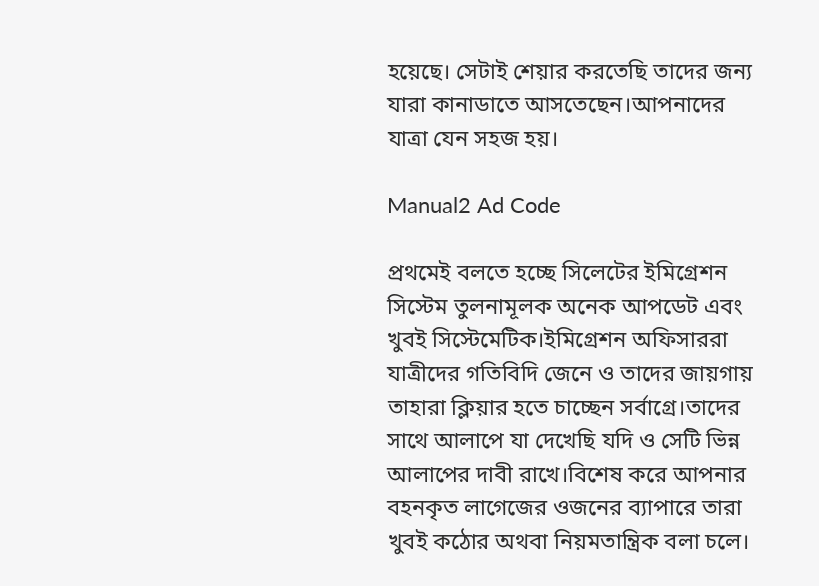হয়েছে। সেটাই শেয়ার করতেছি তাদের জন্য যারা কানাডাতে আসতেছেন।আপনাদের যাত্রা যেন সহজ হয়।

Manual2 Ad Code

প্রথমেই বলতে হচ্ছে সিলেটের ইমিগ্রেশন সিস্টেম তুলনামূলক অনেক আপডেট এবং খুবই সিস্টেমেটিক।ইমিগ্রেশন অফিসাররা যাত্রীদের গতিবিদি জেনে ও তাদের জায়গায় তাহারা ক্লিয়ার হতে চাচ্ছেন সর্বাগ্রে।তাদের সাথে আলাপে যা দেখেছি যদি ও সেটি ভিন্ন আলাপের দাবী রাখে।বিশেষ করে আপনার বহনকৃত লাগেজের ওজনের ব্যাপারে তারা খুবই কঠোর অথবা নিয়মতান্ত্রিক বলা চলে।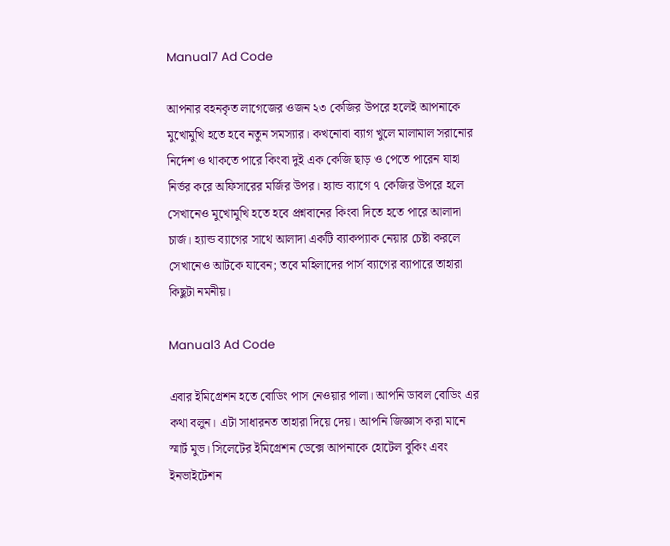Manual7 Ad Code

আপনার বহনকৃত লাগেজের ওজন ২৩ কেজির উপরে হলেই আপনাকে মুখোমুখি হতে হবে নতুন সমস্যার। কখনোবা ব্যাগ খুলে মালামাল সরানোর নির্দেশ ও থাকতে পারে কিংবা দুই এক কেজি ছাড় ও পেতে পারেন যাহা নির্ভর করে অফিসারের মর্জির উপর। হ্যান্ড ব্যাগে ৭ কেজির উপরে হলে সেখানেও মুখোমুখি হতে হবে প্রশ্নবানের কিংবা দিতে হতে পারে আলাদা চার্জ। হ্যান্ড ব্যাগের সাথে আলাদা একটি ব্যাকপ্যাক নেয়ার চেষ্টা করলে সেখানেও আটকে যাবেন; তবে মহিলাদের পার্স ব্যাগের ব্যাপারে তাহারা কিছুটা নমনীয়।

Manual3 Ad Code

এবার ইমিগ্রেশন হতে বোডিং পাস নেওয়ার পালা। আপনি ডাবল বোডিং এর কথা বলুন। এটা সাধারনত তাহারা দিয়ে দেয়। আপনি জিজ্ঞাস করা মানে স্মার্ট মুভ। সিলেটের ইমিগ্রেশন ডেক্সে আপনাকে হোটেল বুকিং এবং ইনভাইটেশন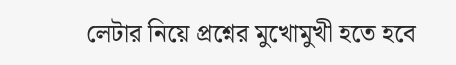লেটার নিয়ে প্রশ্নের মুখোমুখী হতে হবে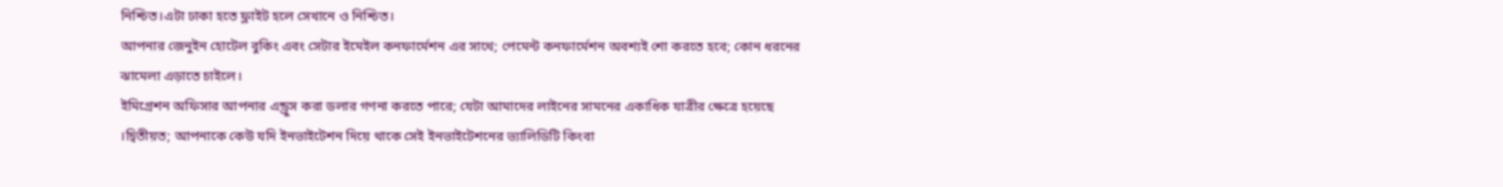নিশ্চিত।এটা ঢাকা হতে ফ্লাইট হলে সেখানে ও নিশ্চিত।
আপনার জেনুইন হোটেল বুকিং এবং সেটার ইমেইল কনফার্মেশন এর সাথে; পেমেন্ট কনফার্মেশন অবশ্যই শো করতে হবে; কোন ধরনের ঝামেলা এড়াতে চাইলে।
ইমিগ্রেশন অফিসার আপনার এন্ড্রুস করা ডলার গণনা করতে পারে; যেটা আমাদের লাইনের সামনের একাধিক যাত্রীর ক্ষেত্রে হয়েছে ।দ্বিতীয়ত; আপনাকে কেউ যদি ইনভাইটেশন দিয়ে থাকে সেই ইনভাইটেশনের ভ্যালিডিটি কিংবা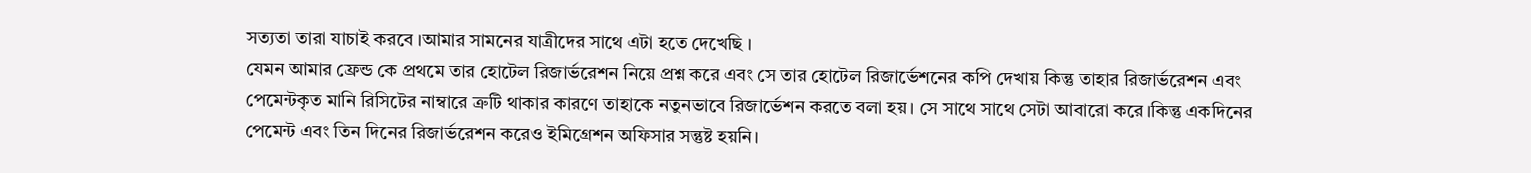সত্যতা তারা যাচাই করবে ।আমার সামনের যাত্রীদের সাথে এটা হতে দেখেছি ।
যেমন আমার ফ্রেন্ড কে প্রথমে তার হোটেল রিজার্ভরেশন নিয়ে প্রশ্ন করে এবং সে তার হোটেল রিজার্ভেশনের কপি দেখায় কিন্তু তাহার রিজার্ভরেশন এবং পেমেন্টকৃত মানি রিসিটের নাম্বারে ত্রুটি থাকার কারণে তাহাকে নতুনভাবে রিজার্ভেশন করতে বলা হয়। সে সাথে সাথে সেটা আবারো করে।কিন্তু একদিনের পেমেন্ট এবং তিন দিনের রিজার্ভরেশন করেও ইমিগ্রেশন অফিসার সন্তুষ্ট হয়নি।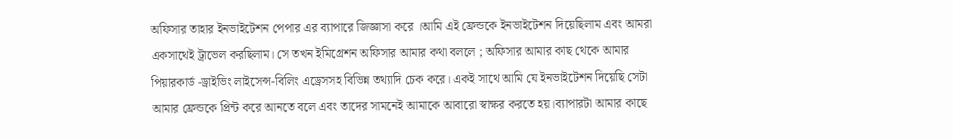অফিসার তাহার ইনভাইটেশন পেপার এর ব্যাপারে জিজ্ঞাসা করে ।আমি এই ফ্রেন্ডকে ইনভাইটেশন দিয়েছিলাম এবং আমরা একসাথেই ট্রাভেল করছিলাম। সে তখন ইমিগ্রেশন অফিসার আমার কথা বললে ; অফিসার আমার কাছ থেকে আমার পিয়ারকার্ড -ড্রাইভিং লাইসেন্স-বিলিং এড্রেসসহ বিভিন্ন তথ্যাদি চেক করে। একই সাথে আমি যে ইনভাইটেশন দিয়েছি সেটা আমার ফ্রেন্ডকে প্রিন্ট করে আনতে বলে এবং তাদের সামনেই আমাকে আবারো স্বাক্ষর করতে হয়।ব্যাপারটা আমার কাছে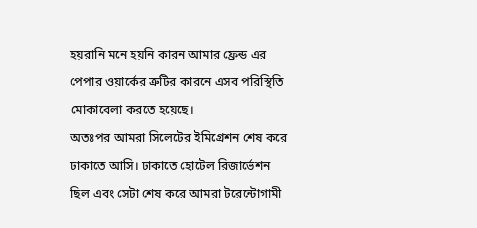হয়রানি মনে হয়নি কারন আমার ফ্রেন্ড এর পেপার ওয়ার্কের ত্রুটির কারনে এসব পরিস্থিতি মোকাবেলা করতে হয়েছে।
অতঃপর আমরা সিলেটের ইমিগ্রেশন শেষ করে ঢাকাতে আসি। ঢাকাতে হোটেল রিজার্ভেশন ছিল এবং সেটা শেষ করে আমরা টরেন্টোগামী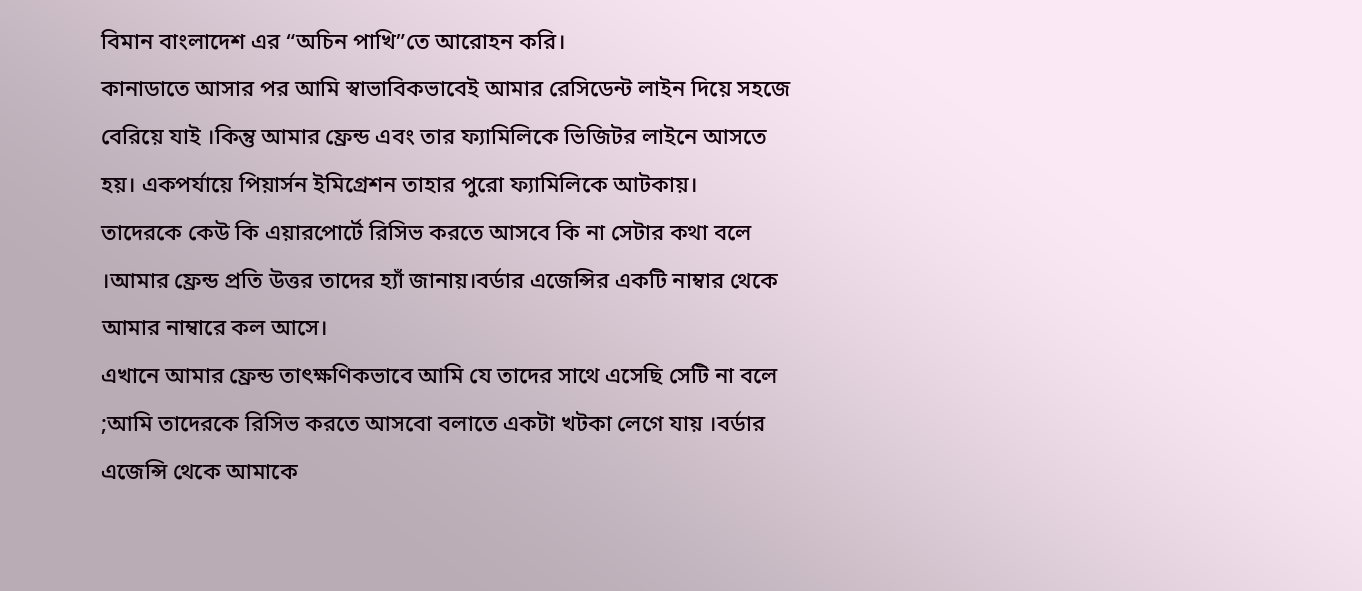বিমান বাংলাদেশ এর “অচিন পাখি”তে আরোহন করি।
কানাডাতে আসার পর আমি স্বাভাবিকভাবেই আমার রেসিডেন্ট লাইন দিয়ে সহজে বেরিয়ে যাই ।কিন্তু আমার ফ্রেন্ড এবং তার ফ্যামিলিকে ভিজিটর লাইনে আসতে হয়। একপর্যায়ে পিয়ার্সন ইমিগ্রেশন তাহার পুরো ফ্যামিলিকে আটকায়।
তাদেরকে কেউ কি এয়ারপোর্টে রিসিভ করতে আসবে কি না সেটার কথা বলে ।আমার ফ্রেন্ড প্রতি উত্তর তাদের হ্যাঁ জানায়।বর্ডার এজেন্সির একটি নাম্বার থেকে আমার নাম্বারে কল আসে।
এখানে আমার ফ্রেন্ড তাৎক্ষণিকভাবে আমি যে তাদের সাথে এসেছি সেটি না বলে ;আমি তাদেরকে রিসিভ করতে আসবো বলাতে একটা খটকা লেগে যায় ।বর্ডার এজেন্সি থেকে আমাকে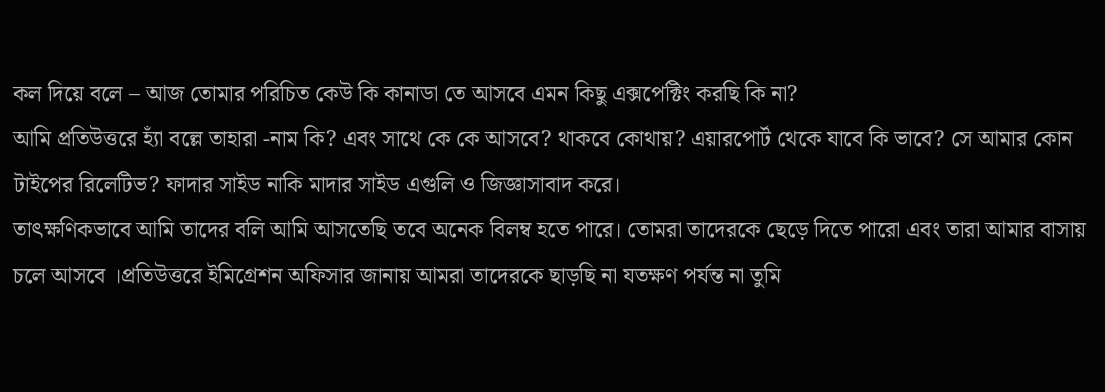কল দিয়ে বলে – আজ তোমার পরিচিত কেউ কি কানাডা তে আসবে এমন কিছু এক্সপেক্টিং করছি কি না?
আমি প্রতিউত্তরে হ্যাঁ বল্লে তাহারা -নাম কি? এবং সাথে কে কে আসবে? থাকবে কোথায়? এয়ারপোর্ট থেকে যাবে কি ভাবে? সে আমার কোন টাইপের রিলেটিভ? ফাদার সাইড নাকি মাদার সাইড এগুলি ও জিজ্ঞাসাবাদ করে।
তাৎক্ষণিকভাবে আমি তাদের বলি আমি আসতেছি তবে অনেক বিলম্ব হতে পারে। তোমরা তাদেরকে ছেড়ে দিতে পারো এবং তারা আমার বাসায় চলে আসবে ।প্রতিউত্তরে ইমিগ্রেশন অফিসার জানায় আমরা তাদেরকে ছাড়ছি না যতক্ষণ পর্যন্ত না তুমি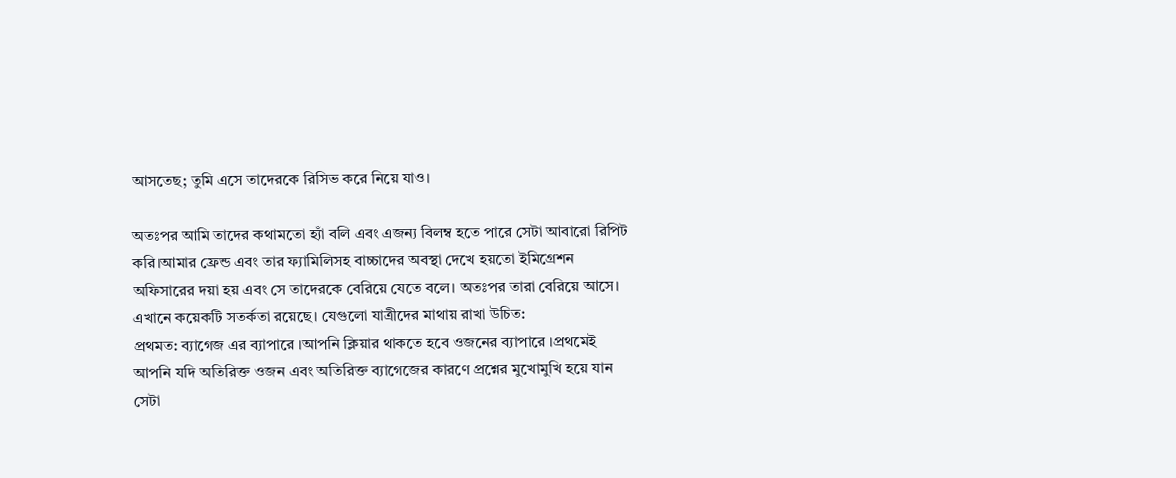আসতেছ; তুমি এসে তাদেরকে রিসিভ করে নিয়ে যাও।

অতঃপর আমি তাদের কথামতো হ্যাঁ বলি এবং এজন্য বিলম্ব হতে পারে সেটা আবারো রিপিট করি।আমার ফ্রেন্ড এবং তার ফ্যামিলিসহ বাচ্চাদের অবস্থা দেখে হয়তো ইমিগ্রেশন অফিসারের দয়া হয় এবং সে তাদেরকে বেরিয়ে যেতে বলে। অতঃপর তারা বেরিয়ে আসে।
এখানে কয়েকটি সতর্কতা রয়েছে। যেগুলো যাত্রীদের মাথায় রাখা উচিত:
প্রথমত: ব্যাগেজ এর ব্যাপারে ।আপনি ক্লিয়ার থাকতে হবে ওজনের ব্যাপারে ।প্রথমেই আপনি যদি অতিরিক্ত ওজন এবং অতিরিক্ত ব্যাগেজের কারণে প্রশ্নের মুখোমুখি হয়ে যান সেটা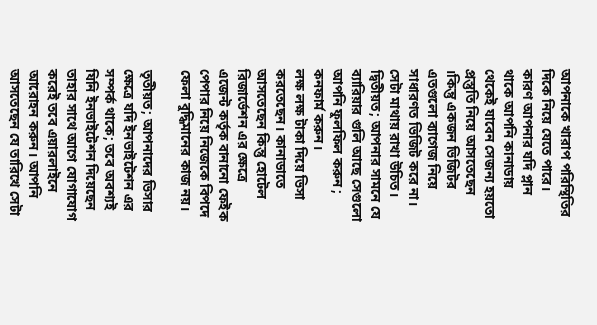আপনাকে খারাপ পরিস্থিতির দিকে নিয়ে যেতে পারে।
কারণ আপনার যদি প্লান থাকে আপনি কানাডায় থেকেই যাবেন সেজন্য হয়তো প্রস্তুতি নিয়ে আসতেছেন ।কিন্তু একজন ভিজিটর এতগুলো ব্যাগেজ নিয়ে সাধারণত ভিজিট করে না। সেটা মাথায় রাখা উচিত।
দ্বিতীয়ত; আপনার সামনে যে ব্যারিয়ার গুলি আছে সেগুলো আপনি ফুলফিল করুন ; কনফার্ম করুন।
লক্ষ লক্ষ টাকা দিয়ে ভিসা করতেছেন। কানাডাতে আসতেছেন কিন্তু হোটেল রিজার্ভেশন এর ক্ষেত্রে এজেন্ট কর্তৃক বানানো ফেইক পেপার নিয়ে নিজেকে বিপদে ফেলা বুদ্ধিমানের কাজ নয়।

তৃতীয়ত; আপনাদের ভিসার ক্ষেত্রে যদি ইনভাইটেশন এর সম্পর্ক থাকে; তবে অবশ্যই যিনি ইনভাইটেশন দিয়েছেন তাহার সাথে আগে যোগাযোগ করেই তবে এয়ারলাইনে আরোহন করুন। আপনি আসতেছেন যে তারিখে সেটা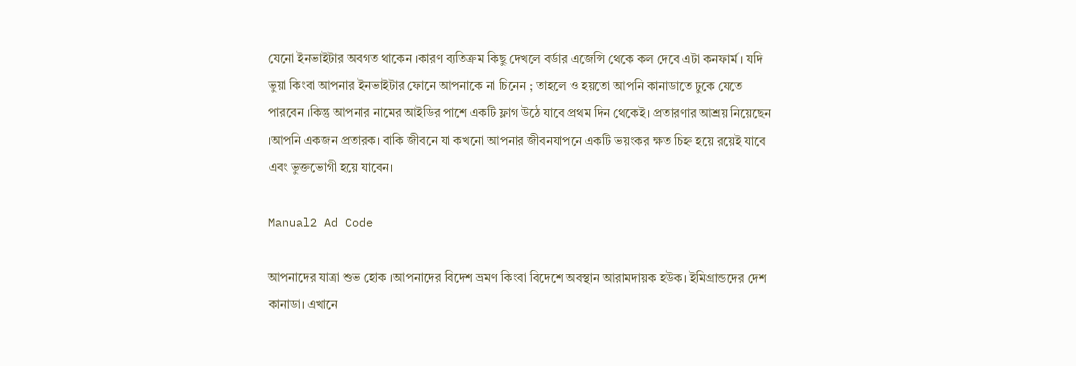যেনো ইনভাইটার অবগত থাকেন ।কারণ ব্যতিক্রম কিছু দেখলে বর্ডার এজেন্সি থেকে কল দেবে এটা কনফার্ম । যদি ভুয়া কিংবা আপনার ইনভাইটার ফোনে আপনাকে না চিনেন ; তাহলে ও হয়তো আপনি কানাডাতে ঢুকে যেতে পারবেন ।কিন্তু আপনার নামের আইডির পাশে একটি ফ্লাগ উঠে যাবে প্রথম দিন থেকেই। প্রতারণার আশ্রয় নিয়েছেন ।আপনি একজন প্রতারক। বাকি জীবনে যা কখনো আপনার জীবনযাপনে একটি ভয়ংকর ক্ষত চিহ্ন হয়ে রয়েই যাবে এবং ভুক্তভোগী হয়ে যাবেন।

Manual2 Ad Code

আপনাদের যাত্রা শুভ হোক ।আপনাদের বিদেশ ভ্রমণ কিংবা বিদেশে অবস্থান আরামদায়ক হউক। ইমিগ্রান্ডদের দেশ কানাডা। এখানে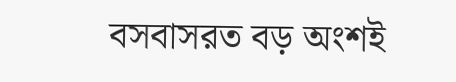বসবাসরত বড় অংশই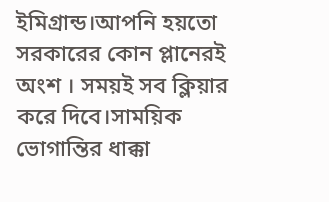ইমিগ্রান্ড।আপনি হয়তো সরকারের কোন প্লানেরই অংশ । সময়ই সব ক্লিয়ার করে দিবে।সাময়িক ভোগান্তির ধাক্কা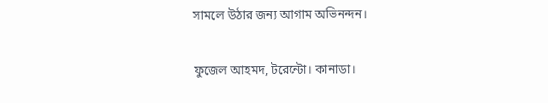সামলে উঠার জন্য আগাম অভিনন্দন।

ফুজেল আহমদ, টরেন্টো। কানাডা।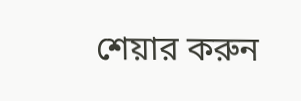শেয়ার করুন